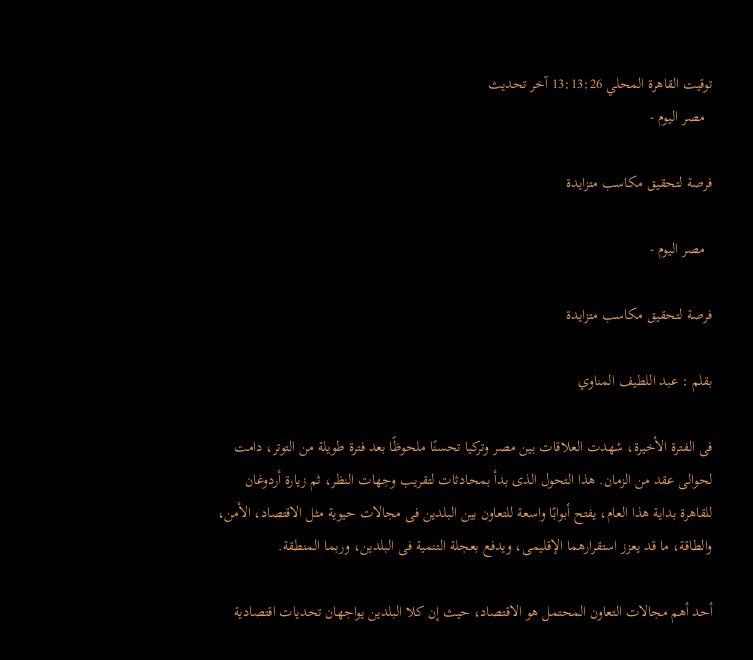توقيت القاهرة المحلي 13:13:26 آخر تحديث
  مصر اليوم -

فرصة لتحقيق مكاسب متزايدة

  مصر اليوم -

فرصة لتحقيق مكاسب متزايدة

بقلم : عبد اللطيف المناوي

فى الفترة الأخيرة، شهدت العلاقات بين مصر وتركيا تحسنًا ملحوظًا بعد فترة طويلة من التوتر، دامت لحوالى عقد من الزمان. هذا التحول الذى بدأ بمحادثات لتقريب وجهات النظر، ثم زيارة أردوغان للقاهرة بداية هذا العام، يفتح أبوابًا واسعة للتعاون بين البلدين فى مجالات حيوية مثل الاقتصاد، الأمن، والطاقة، ما قد يعزز استقرارهما الإقليمى، ويدفع بعجلة التنمية فى البلدين، وربما المنطقة.

أحد أهم مجالات التعاون المحتمل هو الاقتصاد، حيث إن كلا البلدين يواجهان تحديات اقتصادية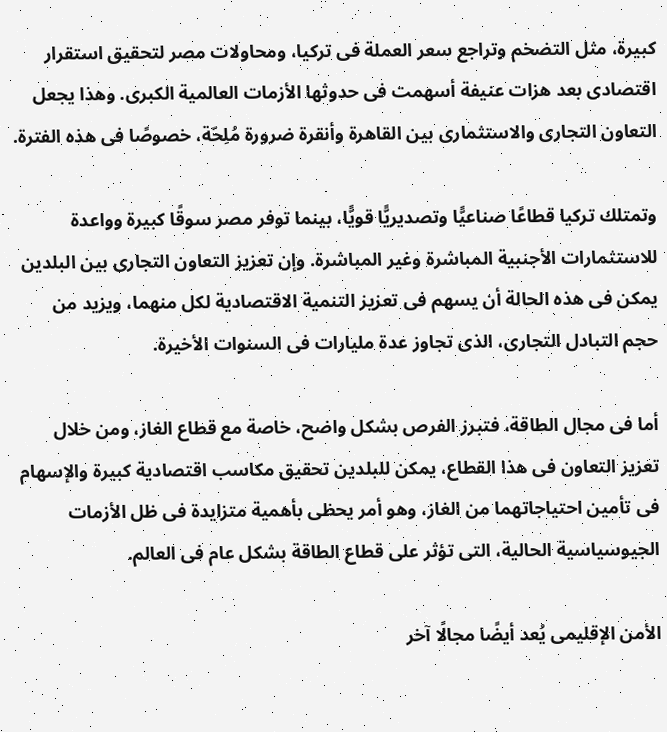كبيرة، مثل التضخم وتراجع سعر العملة فى تركيا، ومحاولات مصر لتحقيق استقرار اقتصادى بعد هزات عنيفة أسهمت فى حدوثها الأزمات العالمية الكبرى. وهذا يجعل التعاون التجارى والاستثمارى بين القاهرة وأنقرة ضرورة مُلِحّة، خصوصًا فى هذه الفترة.

وتمتلك تركيا قطاعًا صناعيًّا وتصديريًّا قويًّا، بينما توفر مصر سوقًا كبيرة وواعدة للاستثمارات الأجنبية المباشرة وغير المباشرة. وإن تعزيز التعاون التجارى بين البلدين يمكن فى هذه الحالة أن يسهم فى تعزيز التنمية الاقتصادية لكل منهما، ويزيد من حجم التبادل التجارى، الذى تجاوز عدة مليارات فى السنوات الأخيرة.

أما فى مجال الطاقة، فتبرز الفرص بشكل واضح، خاصة مع قطاع الغاز، ومن خلال تعزيز التعاون فى هذا القطاع، يمكن للبلدين تحقيق مكاسب اقتصادية كبيرة والإسهام فى تأمين احتياجاتهما من الغاز، وهو أمر يحظى بأهمية متزايدة فى ظل الأزمات الجيوسياسية الحالية، التى تؤثر على قطاع الطاقة بشكل عام فى العالم.

الأمن الإقليمى يُعد أيضًا مجالًا آخر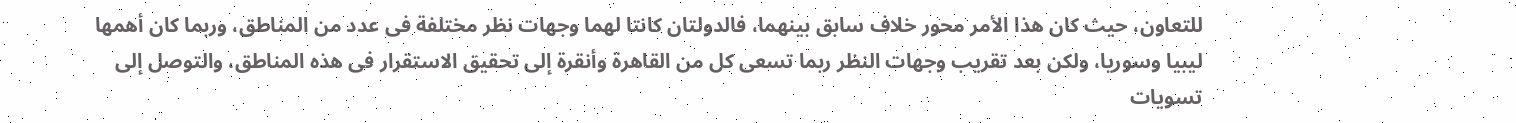للتعاون، حيث كان هذا الأمر محور خلاف سابق بينهما، فالدولتان كانتا لهما وجهات نظر مختلفة فى عدد من المناطق، وربما كان أهمها ليبيا وسوريا، ولكن بعد تقريب وجهات النظر ربما تسعى كل من القاهرة وأنقرة إلى تحقيق الاستقرار فى هذه المناطق، والتوصل إلى تسويات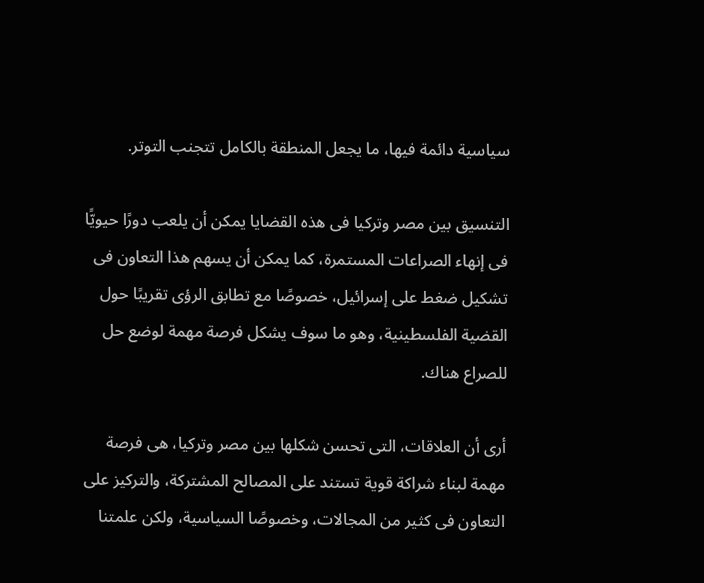سياسية دائمة فيها، ما يجعل المنطقة بالكامل تتجنب التوتر.

التنسيق بين مصر وتركيا فى هذه القضايا يمكن أن يلعب دورًا حيويًّا فى إنهاء الصراعات المستمرة، كما يمكن أن يسهم هذا التعاون فى تشكيل ضغط على إسرائيل، خصوصًا مع تطابق الرؤى تقريبًا حول القضية الفلسطينية، وهو ما سوف يشكل فرصة مهمة لوضع حل للصراع هناك.

أرى أن العلاقات، التى تحسن شكلها بين مصر وتركيا، هى فرصة مهمة لبناء شراكة قوية تستند على المصالح المشتركة، والتركيز على التعاون فى كثير من المجالات، وخصوصًا السياسية، ولكن علمتنا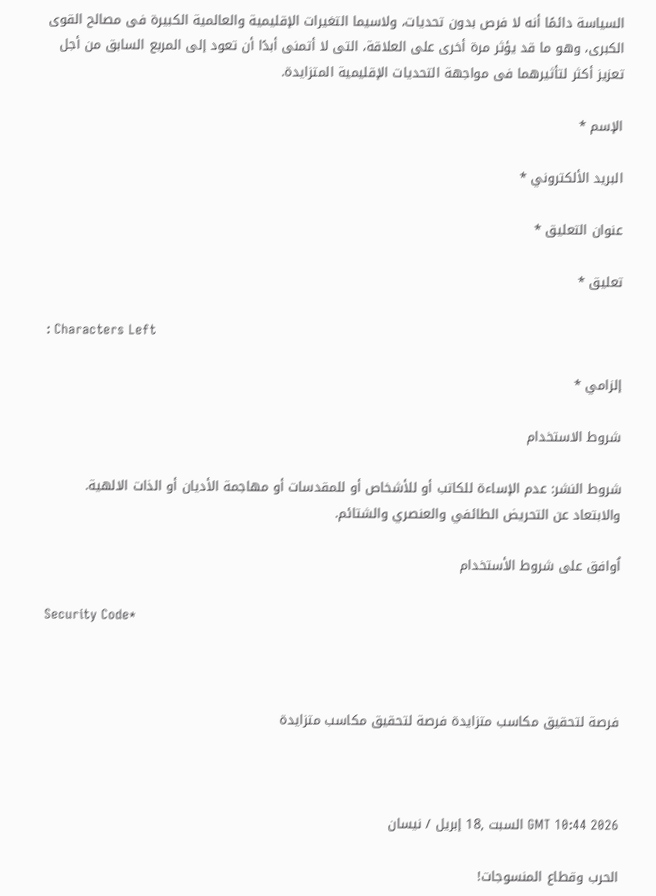السياسة دائمًا أنه لا فرص بدون تحديات، ولاسيما التغيرات الإقليمية والعالمية الكبيرة فى مصالح القوى الكبرى، وهو ما قد يؤثر مرة أخرى على العلاقة، التى لا أتمنى أبدًا أن تعود إلى المربع السابق من أجل تعزيز أكثر لتأثيرهما فى مواجهة التحديات الإقليمية المتزايدة.

الإسم *

البريد الألكتروني *

عنوان التعليق *

تعليق *

: Characters Left

إلزامي *

شروط الاستخدام

شروط النشر: عدم الإساءة للكاتب أو للأشخاص أو للمقدسات أو مهاجمة الأديان أو الذات الالهية. والابتعاد عن التحريض الطائفي والعنصري والشتائم.

اُوافق على شروط الأستخدام

Security Code*



فرصة لتحقيق مكاسب متزايدة فرصة لتحقيق مكاسب متزايدة



GMT 10:44 2026 السبت ,18 إبريل / نيسان

الحرب وقطاع المنسوجات!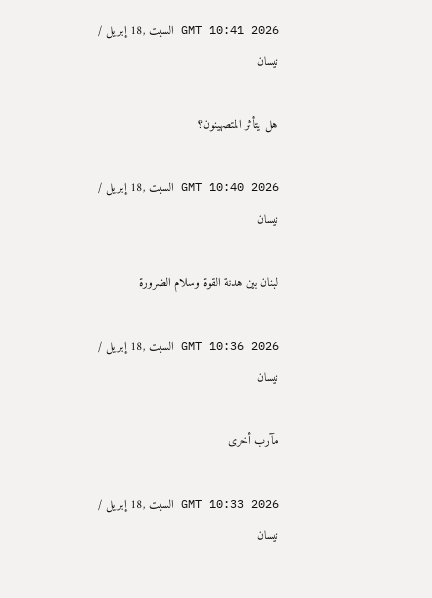GMT 10:41 2026 السبت ,18 إبريل / نيسان

هل يتأثر المتصهينون؟

GMT 10:40 2026 السبت ,18 إبريل / نيسان

لبنان بين هدنة القوة وسلام الضرورة

GMT 10:36 2026 السبت ,18 إبريل / نيسان

مآرب أخرى

GMT 10:33 2026 السبت ,18 إبريل / نيسان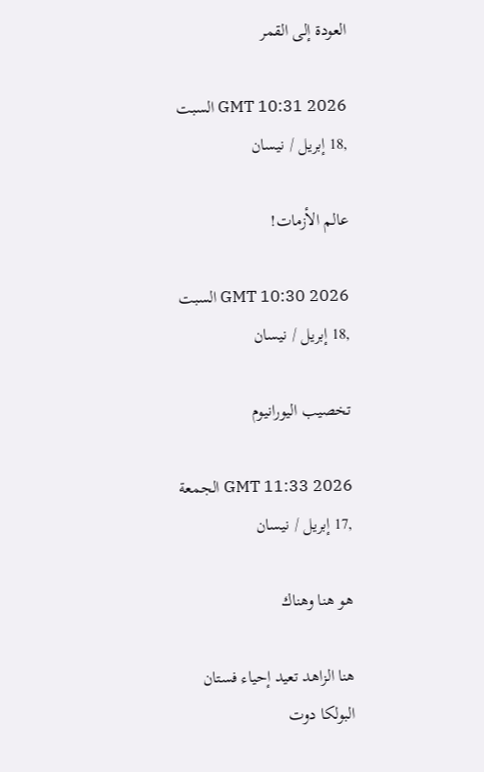العودة إلى القمر

GMT 10:31 2026 السبت ,18 إبريل / نيسان

عالم الأزمات!

GMT 10:30 2026 السبت ,18 إبريل / نيسان

تخصيب اليورانيوم

GMT 11:33 2026 الجمعة ,17 إبريل / نيسان

هو هنا وهناك

هنا الزاهد تعيد إحياء فستان البولكا دوت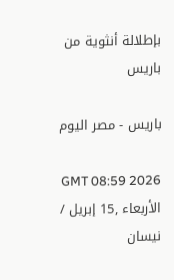بإطلالة أنثوية من باريس

باريس - مصر اليوم

GMT 08:59 2026 الأربعاء ,15 إبريل / نيسان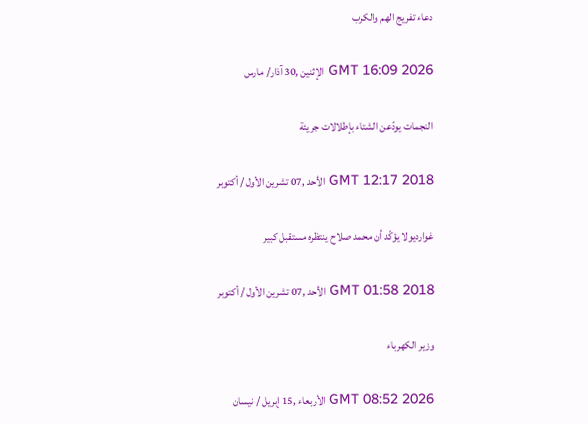دعاء تفريج الهم والكرب

GMT 16:09 2026 الإثنين ,30 آذار/ مارس

النجمات يودّعن الشتاء بإطلالات جريئة

GMT 12:17 2018 الأحد ,07 تشرين الأول / أكتوبر

غوارديولا يؤكّد أن محمد صلاح ينتظره مستقبل كبير

GMT 01:58 2018 الأحد ,07 تشرين الأول / أكتوبر

وزير الكهرباء

GMT 08:52 2026 الأربعاء ,15 إبريل / نيسان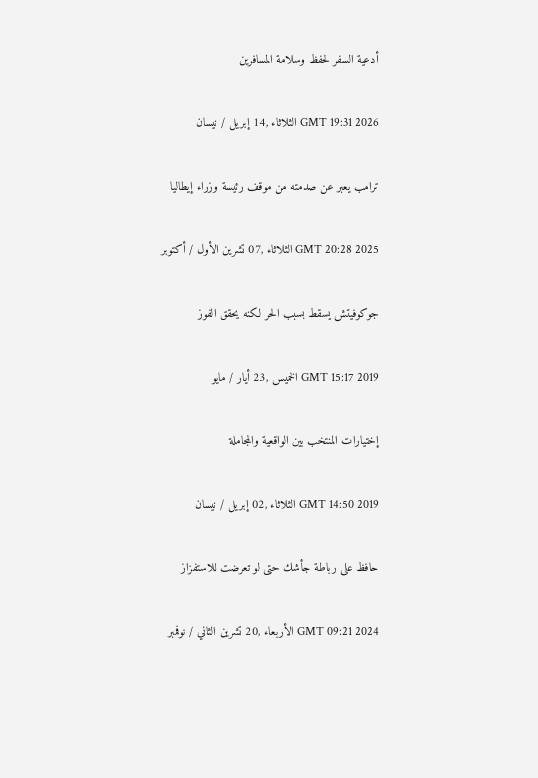أدعية السفر لحفظ وسلامة المسافرين

GMT 19:31 2026 الثلاثاء ,14 إبريل / نيسان

ترامب يعبر عن صدمته من موقف رئيسة وزراء إيطاليا

GMT 20:28 2025 الثلاثاء ,07 تشرين الأول / أكتوبر

جوكوفيتش يسقط بسبب الحر لكنه يحقق الفوز

GMT 15:17 2019 الخميس ,23 أيار / مايو

إختيارات المنتخب بين الواقعية والمجاملة

GMT 14:50 2019 الثلاثاء ,02 إبريل / نيسان

حافظ على رباطة جأشك حتى لو تعرضت للاستفزاز

GMT 09:21 2024 الأربعاء ,20 تشرين الثاني / نوفمبر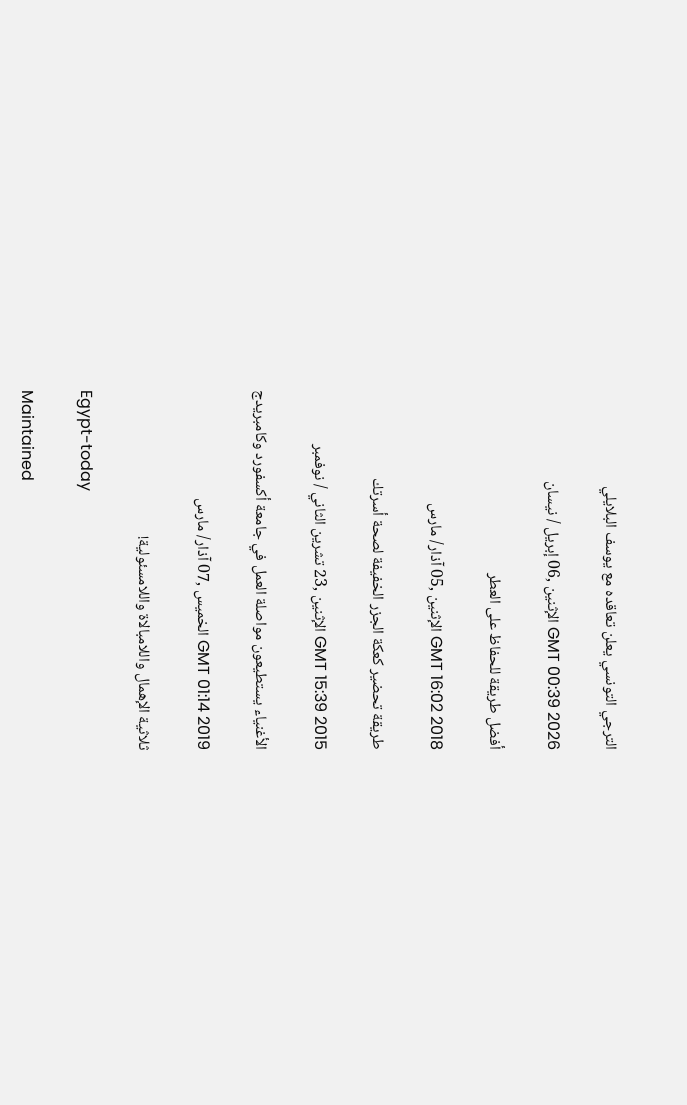الترجي التونسي يعلن تعاقده مع يوسف البلايلي

GMT 00:39 2026 الإثنين ,06 إبريل / نيسان

أفضل طريقة للحفاظ على العطر

GMT 16:02 2018 الإثنين ,05 آذار/ مارس

طريقة تحضير كعكة الجزر الخفيفة لصحة أسرتك

GMT 15:39 2015 الإثنين ,23 تشرين الثاني / نوفمبر

الأغنياء يستطيعون مواصلة العمل في جامعة أكسفورد وكامبريدج

GMT 01:14 2019 الخميس ,07 آذار/ مارس

ثلاثية الإهمال واللامبالاة واللامسئولية!

Egypt-today

Maintained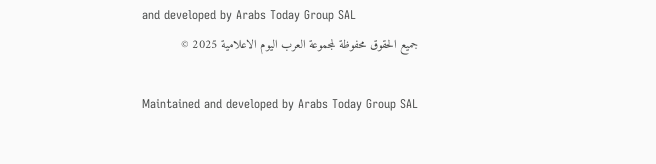and developed by Arabs Today Group SAL
جميع الحقوق محفوظة لمجموعة العرب اليوم الاعلامية 2025 ©

Maintained and developed by Arabs Today Group SAL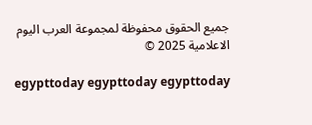جميع الحقوق محفوظة لمجموعة العرب اليوم الاعلامية 2025 ©

egypttoday egypttoday egypttoday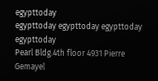egypttoday
egypttoday egypttoday egypttoday
egypttoday
Pearl Bldg.4th floor 4931 Pierre Gemayel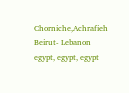Chorniche,Achrafieh Beirut- Lebanon
egypt, egypt, egypt